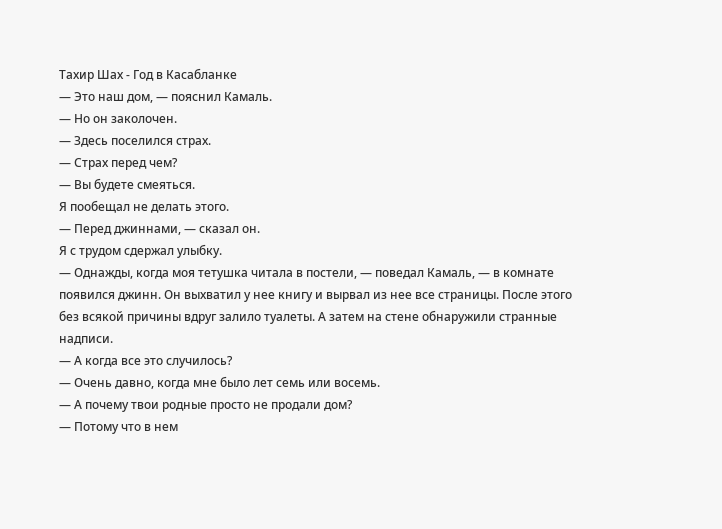Тахир Шах - Год в Касабланке
— Это наш дом, — пояснил Камаль.
— Но он заколочен.
— Здесь поселился страх.
— Страх перед чем?
— Вы будете смеяться.
Я пообещал не делать этого.
— Перед джиннами, — сказал он.
Я с трудом сдержал улыбку.
— Однажды, когда моя тетушка читала в постели, — поведал Камаль, — в комнате появился джинн. Он выхватил у нее книгу и вырвал из нее все страницы. После этого без всякой причины вдруг залило туалеты. А затем на стене обнаружили странные надписи.
— А когда все это случилось?
— Очень давно, когда мне было лет семь или восемь.
— А почему твои родные просто не продали дом?
— Потому что в нем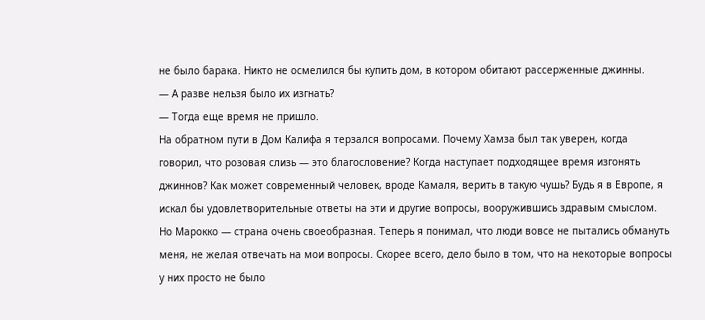не было барака. Никто не осмелился бы купить дом, в котором обитают рассерженные джинны.
— А разве нельзя было их изгнать?
— Тогда еще время не пришло.
На обратном пути в Дом Калифа я терзался вопросами. Почему Хамза был так уверен, когда говорил, что розовая слизь — это благословение? Когда наступает подходящее время изгонять джиннов? Как может современный человек, вроде Камаля, верить в такую чушь? Будь я в Европе, я искал бы удовлетворительные ответы на эти и другие вопросы, вооружившись здравым смыслом.
Но Марокко — страна очень своеобразная. Теперь я понимал, что люди вовсе не пытались обмануть меня, не желая отвечать на мои вопросы. Скорее всего, дело было в том, что на некоторые вопросы у них просто не было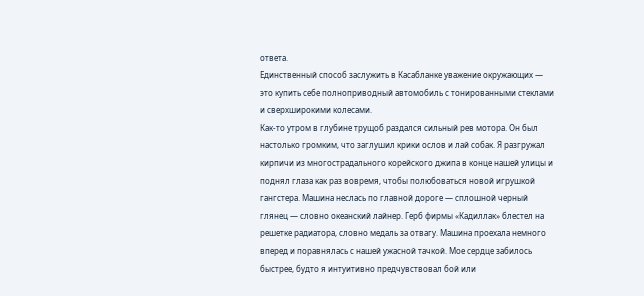ответа.
Единственный способ заслужить в Касабланке уважение окружающих — это купить себе полноприводный автомобиль с тонированными стеклами и сверхширокими колесами.
Как-то утром в глубине трущоб раздался сильный рев мотора. Он был настолько громким, что заглушил крики ослов и лай собак. Я разгружал кирпичи из многострадального корейского джипа в конце нашей улицы и поднял глаза как раз вовремя, чтобы полюбоваться новой игрушкой гангстера. Машина неслась по главной дороге — сплошной черный глянец — словно океанский лайнер. Герб фирмы «Кадиллак» блестел на решетке радиатора, словно медаль за отвагу. Машина проехала немного вперед и поравнялась с нашей ужасной тачкой. Мое сердце забилось быстрее, будто я интуитивно предчувствовал бой или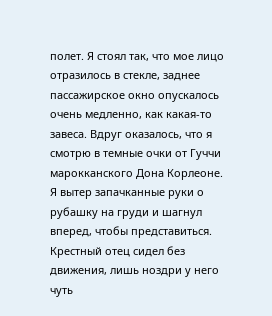полет. Я стоял так, что мое лицо отразилось в стекле, заднее пассажирское окно опускалось очень медленно, как какая-то завеса. Вдруг оказалось, что я смотрю в темные очки от Гуччи марокканского Дона Корлеоне. Я вытер запачканные руки о рубашку на груди и шагнул вперед, чтобы представиться. Крестный отец сидел без движения, лишь ноздри у него чуть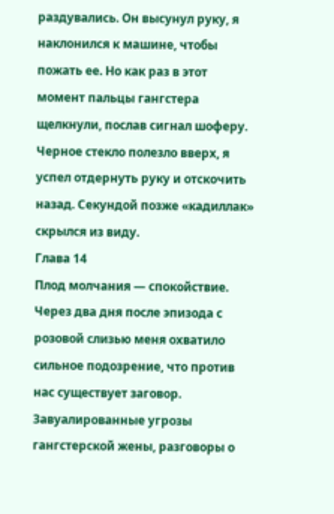раздувались. Он высунул руку, я наклонился к машине, чтобы пожать ее. Но как раз в этот момент пальцы гангстера щелкнули, послав сигнал шоферу. Черное стекло полезло вверх, я успел отдернуть руку и отскочить назад. Секундой позже «кадиллак» скрылся из виду.
Глава 14
Плод молчания — спокойствие.
Через два дня после эпизода с розовой слизью меня охватило сильное подозрение, что против нас существует заговор. Завуалированные угрозы гангстерской жены, разговоры о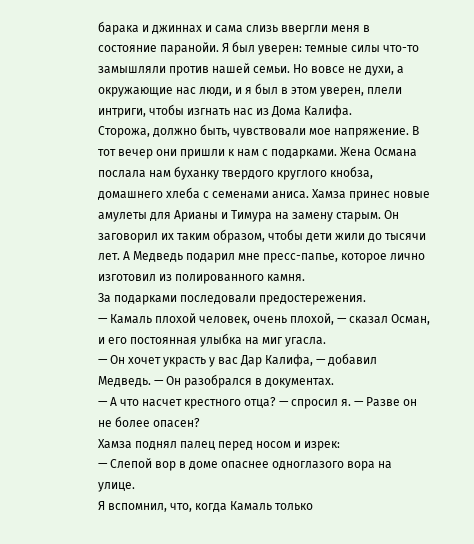барака и джиннах и сама слизь ввергли меня в состояние паранойи. Я был уверен: темные силы что-то замышляли против нашей семьи. Но вовсе не духи, а окружающие нас люди, и я был в этом уверен, плели интриги, чтобы изгнать нас из Дома Калифа.
Сторожа, должно быть, чувствовали мое напряжение. В тот вечер они пришли к нам с подарками. Жена Османа послала нам буханку твердого круглого кнобза, домашнего хлеба с семенами аниса. Хамза принес новые амулеты для Арианы и Тимура на замену старым. Он заговорил их таким образом, чтобы дети жили до тысячи лет. А Медведь подарил мне пресс-папье, которое лично изготовил из полированного камня.
За подарками последовали предостережения.
— Камаль плохой человек, очень плохой, — сказал Осман, и его постоянная улыбка на миг угасла.
— Он хочет украсть у вас Дар Калифа, — добавил Медведь. — Он разобрался в документах.
— А что насчет крестного отца? — спросил я. — Разве он не более опасен?
Хамза поднял палец перед носом и изрек:
— Слепой вор в доме опаснее одноглазого вора на улице.
Я вспомнил, что, когда Камаль только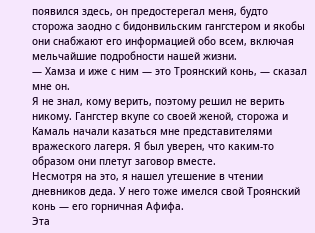появился здесь, он предостерегал меня, будто сторожа заодно с бидонвильским гангстером и якобы они снабжают его информацией обо всем, включая мельчайшие подробности нашей жизни.
— Хамза и иже с ним — это Троянский конь, — сказал мне он.
Я не знал, кому верить, поэтому решил не верить никому. Гангстер вкупе со своей женой, сторожа и Камаль начали казаться мне представителями вражеского лагеря. Я был уверен, что каким-то образом они плетут заговор вместе.
Несмотря на это, я нашел утешение в чтении дневников деда. У него тоже имелся свой Троянский конь — его горничная Афифа.
Эта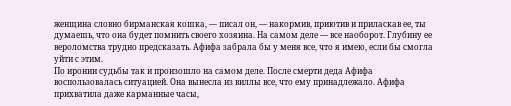женщина словно бирманская кошка, — писал он, — накормив, приютив и приласкав ее, ты думаешь, что она будет помнить своего хозяина. На самом деле — все наоборот. Глубину ее вероломства трудно предсказать. Афифа забрала бы у меня все, что я имею, если бы смогла уйти с этим.
По иронии судьбы так и произошло на самом деле. После смерти деда Афифа воспользовалась ситуацией. Она вынесла из виллы все, что ему принадлежало. Афифа прихватила даже карманные часы,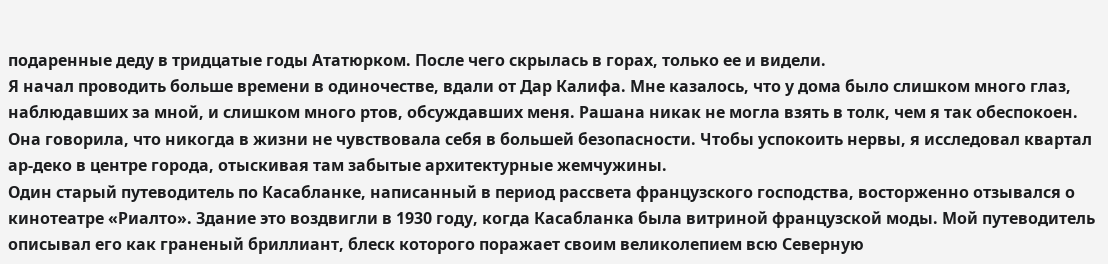подаренные деду в тридцатые годы Ататюрком. После чего скрылась в горах, только ее и видели.
Я начал проводить больше времени в одиночестве, вдали от Дар Калифа. Мне казалось, что у дома было слишком много глаз, наблюдавших за мной, и слишком много ртов, обсуждавших меня. Рашана никак не могла взять в толк, чем я так обеспокоен. Она говорила, что никогда в жизни не чувствовала себя в большей безопасности. Чтобы успокоить нервы, я исследовал квартал ар-деко в центре города, отыскивая там забытые архитектурные жемчужины.
Один старый путеводитель по Касабланке, написанный в период рассвета французского господства, восторженно отзывался о кинотеатре «Риалто». Здание это воздвигли в 1930 году, когда Касабланка была витриной французской моды. Мой путеводитель описывал его как граненый бриллиант, блеск которого поражает своим великолепием всю Северную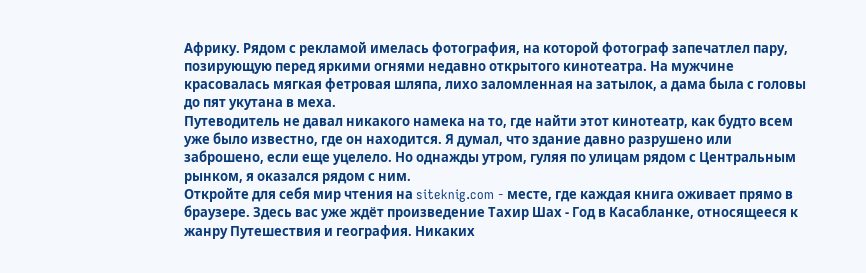Африку. Рядом с рекламой имелась фотография, на которой фотограф запечатлел пару, позирующую перед яркими огнями недавно открытого кинотеатра. На мужчине красовалась мягкая фетровая шляпа, лихо заломленная на затылок, а дама была с головы до пят укутана в меха.
Путеводитель не давал никакого намека на то, где найти этот кинотеатр, как будто всем уже было известно, где он находится. Я думал, что здание давно разрушено или заброшено, если еще уцелело. Но однажды утром, гуляя по улицам рядом с Центральным рынком, я оказался рядом с ним.
Откройте для себя мир чтения на siteknig.com - месте, где каждая книга оживает прямо в браузере. Здесь вас уже ждёт произведение Тахир Шах - Год в Касабланке, относящееся к жанру Путешествия и география. Никаких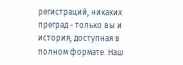регистраций, никаких преград - только вы и история, доступная в полном формате. Наш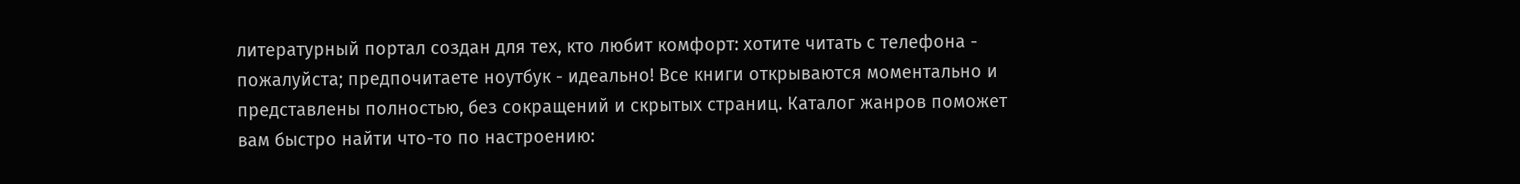литературный портал создан для тех, кто любит комфорт: хотите читать с телефона - пожалуйста; предпочитаете ноутбук - идеально! Все книги открываются моментально и представлены полностью, без сокращений и скрытых страниц. Каталог жанров поможет вам быстро найти что-то по настроению: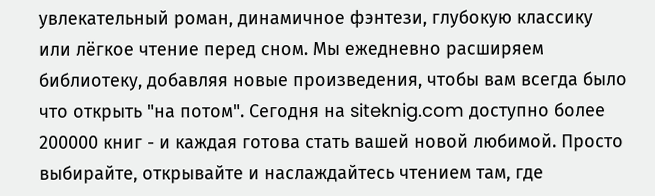увлекательный роман, динамичное фэнтези, глубокую классику или лёгкое чтение перед сном. Мы ежедневно расширяем библиотеку, добавляя новые произведения, чтобы вам всегда было что открыть "на потом". Сегодня на siteknig.com доступно более 200000 книг - и каждая готова стать вашей новой любимой. Просто выбирайте, открывайте и наслаждайтесь чтением там, где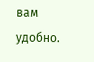вам удобно.